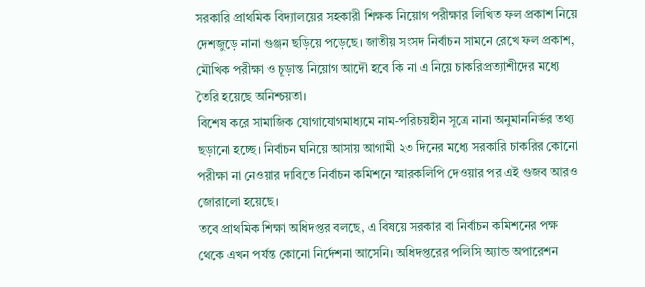সরকারি প্রাথমিক বিদ্যালয়ের সহকারী শিক্ষক নিয়োগ পরীক্ষার লিখিত ফল প্রকাশ নিয়ে দেশজুড়ে নানা গুঞ্জন ছড়িয়ে পড়েছে। জাতীয় সংসদ নির্বাচন সামনে রেখে ফল প্রকাশ, মৌখিক পরীক্ষা ও চূড়ান্ত নিয়োগ আদৌ হবে কি না এ নিয়ে চাকরিপ্রত্যাশীদের মধ্যে তৈরি হয়েছে অনিশ্চয়তা।
বিশেষ করে সামাজিক যোগাযোগমাধ্যমে নাম-পরিচয়হীন সূত্রে নানা অনুমাননির্ভর তথ্য ছড়ানো হচ্ছে। নির্বাচন ঘনিয়ে আসায় আগামী ২৩ দিনের মধ্যে সরকারি চাকরির কোনো পরীক্ষা না নেওয়ার দাবিতে নির্বাচন কমিশনে স্মারকলিপি দেওয়ার পর এই গুজব আরও জোরালো হয়েছে।
তবে প্রাথমিক শিক্ষা অধিদপ্তর বলছে, এ বিষয়ে সরকার বা নির্বাচন কমিশনের পক্ষ থেকে এখন পর্যন্ত কোনো নির্দেশনা আসেনি। অধিদপ্তরের পলিসি অ্যান্ড অপারেশন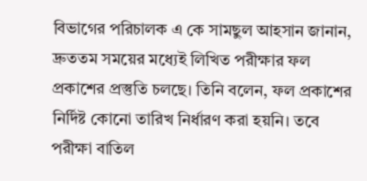বিভাগের পরিচালক এ কে সামছুল আহসান জানান, দ্রুততম সময়ের মধ্যেই লিখিত পরীক্ষার ফল প্রকাশের প্রস্তুতি চলছে। তিনি বলেন, ফল প্রকাশের নির্দিষ্ট কোনো তারিখ নির্ধারণ করা হয়নি। তবে পরীক্ষা বাতিল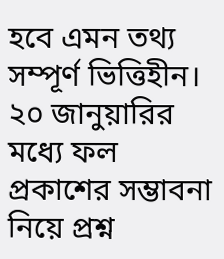হবে এমন তথ্য সম্পূর্ণ ভিত্তিহীন।
২০ জানুয়ারির মধ্যে ফল প্রকাশের সম্ভাবনা নিয়ে প্রশ্ন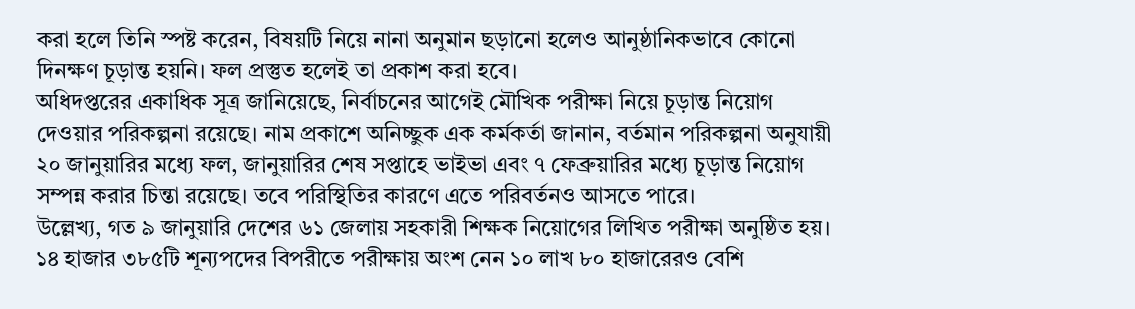করা হলে তিনি স্পষ্ট করেন, বিষয়টি নিয়ে নানা অনুমান ছড়ানো হলেও আনুষ্ঠানিকভাবে কোনো দিনক্ষণ চূড়ান্ত হয়নি। ফল প্রস্তুত হলেই তা প্রকাশ করা হবে।
অধিদপ্তরের একাধিক সূত্র জানিয়েছে, নির্বাচনের আগেই মৌখিক পরীক্ষা নিয়ে চূড়ান্ত নিয়োগ দেওয়ার পরিকল্পনা রয়েছে। নাম প্রকাশে অনিচ্ছুক এক কর্মকর্তা জানান, বর্তমান পরিকল্পনা অনুযায়ী ২০ জানুয়ারির মধ্যে ফল, জানুয়ারির শেষ সপ্তাহে ভাইভা এবং ৭ ফেব্রুয়ারির মধ্যে চূড়ান্ত নিয়োগ সম্পন্ন করার চিন্তা রয়েছে। তবে পরিস্থিতির কারণে এতে পরিবর্তনও আসতে পারে।
উল্লেখ্য, গত ৯ জানুয়ারি দেশের ৬১ জেলায় সহকারী শিক্ষক নিয়োগের লিখিত পরীক্ষা অনুষ্ঠিত হয়। ১৪ হাজার ৩৮৫টি শূন্যপদের বিপরীতে পরীক্ষায় অংশ নেন ১০ লাখ ৮০ হাজারেরও বেশি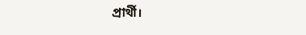প্রার্থী।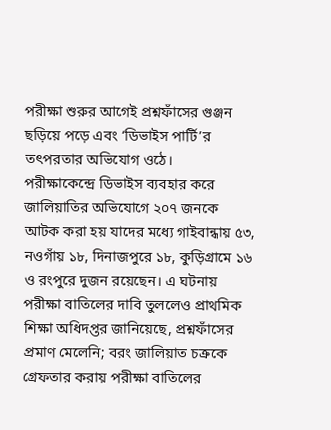পরীক্ষা শুরুর আগেই প্রশ্নফাঁসের গুঞ্জন ছড়িয়ে পড়ে এবং ‘ডিভাইস পার্টি’র তৎপরতার অভিযোগ ওঠে।
পরীক্ষাকেন্দ্রে ডিভাইস ব্যবহার করে জালিয়াতির অভিযোগে ২০৭ জনকে আটক করা হয় যাদের মধ্যে গাইবান্ধায় ৫৩, নওগাঁয় ১৮, দিনাজপুরে ১৮, কুড়িগ্রামে ১৬ ও রংপুরে দুজন রয়েছেন। এ ঘটনায় পরীক্ষা বাতিলের দাবি তুললেও প্রাথমিক শিক্ষা অধিদপ্তর জানিয়েছে, প্রশ্নফাঁসের প্রমাণ মেলেনি; বরং জালিয়াত চক্রকে গ্রেফতার করায় পরীক্ষা বাতিলের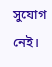সুযোগ নেই।